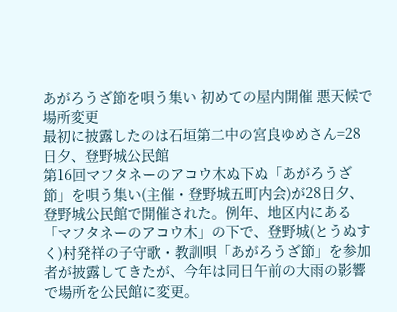あがろうざ節を唄う集い 初めての屋内開催 悪天候で場所変更
最初に披露したのは石垣第二中の宮良ゆめさん=28日夕、登野城公民館
第16回マフタネーのアコウ木ぬ下ぬ「あがろうざ節」を唄う集い(主催・登野城五町内会)が28日夕、登野城公民館で開催された。例年、地区内にある「マフタネーのアコウ木」の下で、登野城(とうぬすく)村発祥の子守歌・教訓唄「あがろうざ節」を参加者が披露してきたが、今年は同日午前の大雨の影響で場所を公民館に変更。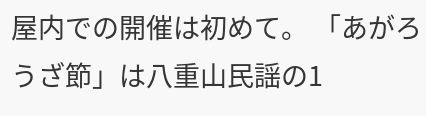屋内での開催は初めて。 「あがろうざ節」は八重山民謡の1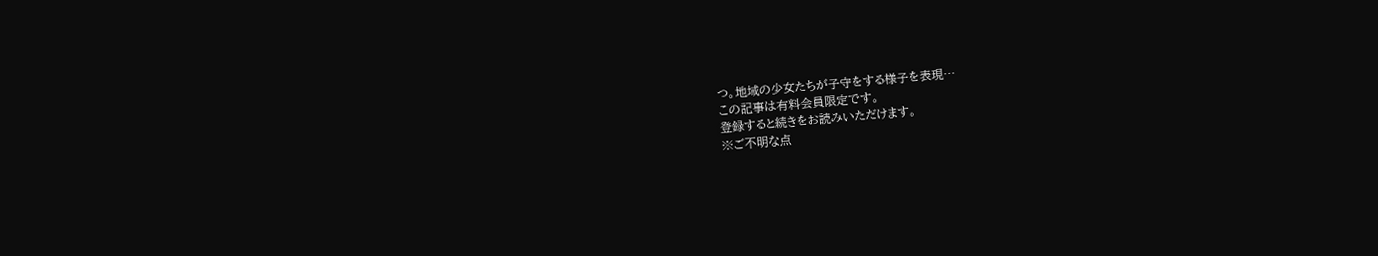つ。地域の少女たちが子守をする様子を表現…
この記事は有料会員限定です。
登録すると続きをお読みいただけます。
※ご不明な点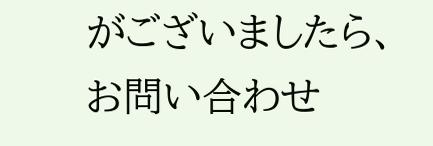がございましたら、
お問い合わせ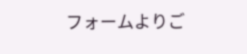フォームよりご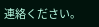連絡ください。